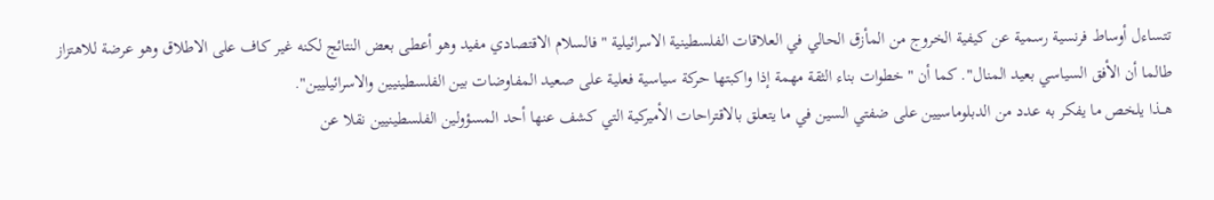تتساءل أوساط فرنسية رسمية عن كيفية الخروج من المأزق الحالي في العلاقات الفلسطينية الاسرائيلية "فالسلام الاقتصادي مفيد وهو أعطى بعض النتائج لكنه غير كاف على الاطلاق وهو عرضة للاهتزاز طالما أن الأفق السياسي بعيد المنال". كما أن "خطوات بناء الثقة مهمة إذا واكبتها حركة سياسية فعلية على صعيد المفاوضات بين الفلسطينيين والاسرائيليين".
هــذا يلخص ما يفكر به عدد من الدبلوماسيين على ضفتي السين في ما يتعلق بالاقتراحات الأميركية التي كشف عنها أحد المسؤولين الفلسطينيين نقلا عن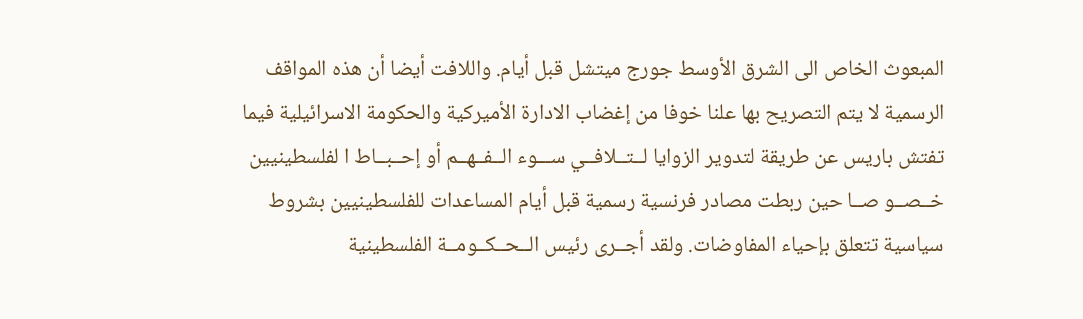المبعوث الخاص الى الشرق الأوسط جورج ميتشل قبل أيام. واللافت أيضا أن هذه المواقف الرسمية لا يتم التصريح بها علنا خوفا من إغضاب الادارة الأميركية والحكومة الاسرائيلية فيما تفتش باريس عن طريقة لتدوير الزوايا لــتــلافــي ســـوء الــفــهــم أو إحــبــاط ا لفلسطينيين خــصــو صــا حين ربطت مصادر فرنسية رسمية قبل أيام المساعدات للفلسطينيين بشروط سياسية تتعلق بإحياء المفاوضات. ولقد أجــرى رئيس الــحــكــومــة الفلسطينية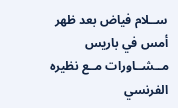ســلام فياض بعد ظهر أمس في باريس مــشــاورات مــع نظيره الفرنسي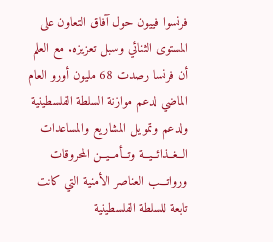فرنسوا فييون حول آفاق التعاون على المستوى الثنائي وسبل تعزيزه. مع العلم أن فرنسا رصدت 68 مليون أورو العام الماضي لدعم موازنة السلطة الفلسطينية ولدعم وتمويل المشاريع والمساعدات الــغــذائــيــة وتــأمــيــن المحروقات ورواتـــب العناصر الأمنية التي كانت تابعة للسلطة الفلسطينية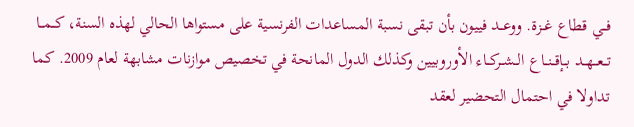فــي قطاع غــزة. ووعــد فييون بأن تبقى نسبة المساعدات الفرنسية على مستواها الحالي لهذه السنة، كــمــا تــعــهــد بــإقــنــاع الــشــركــاء الأوروبيين وكذلك الدول المانحة في تخصيص موازنات مشابهة لعام 2009. كما تداولا في احتمال التحضير لعقد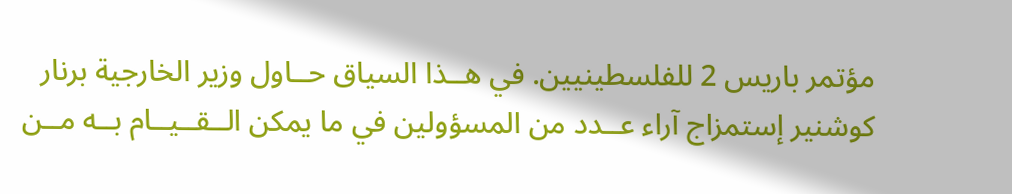مؤتمر باريس 2 للفلسطينيين. في هــذا السياق حــاول وزير الخارجية برنار كوشنير إستمزاج آراء عــدد من المسؤولين في ما يمكن الــقــيــام بــه مــن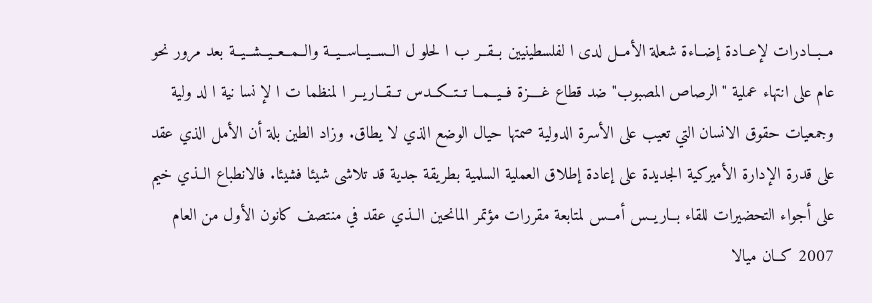مــبــادرات لإعــادة إضــاءة شعلة الأمــل لدى ا لفلسطينيين بــقــر ب ا لحلو ل الــســيــاســيــة والــمــعــيــشــيــة بعد مرور نحو عام على انتهاء عملية "الرصاص المصبوب" ضد قطاع غــــزة فــيــمــا تــتــكــدس تــقــاريــر ا لمنظما ت ا لإ نسا نية ا لد ولية وجمعيات حقوق الانسان التي تعيب على الأسرة الدولية صمتها حيال الوضع الذي لا يطاق. وزاد الطين بلة أن الأمل الذي عقد على قدرة الإدارة الأميركية الجديدة على إعادة إطلاق العملية السلمية بطريقة جدية قد تلاشى شيئا فشيئا. فالانطباع الــذي خيم على أجواء التحضيرات للقاء بــاريــس أمــس لمتابعة مقررات مؤتمر المانحين الــذي عقد في منتصف كانون الأول من العام 2007 كــان ميالا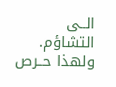الــى التشاؤم. ولهذا حــرص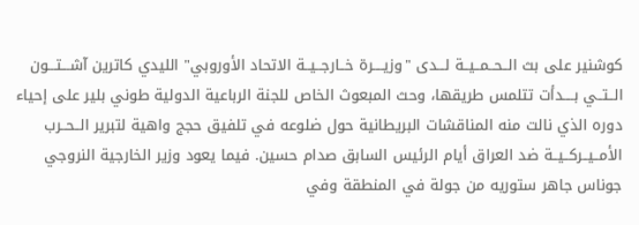كوشنير على بث الــحــمــيــة لـــدى "وزيــــرة خــارجــيــة الاتحاد الأوروبي" الليدي كاترين آشـــتـــون الــتــي بــــدأت تتلمس طريقها، وحث المبعوث الخاص للجنة الرباعية الدولية طوني بلير على إحياء دوره الذي نالت منه المناقشات البريطانية حول ضلوعه في تلفيق حجج واهية لتبرير الــحــرب الأمــيــركــيــة ضد العراق أيام الرئيس السابق صدام حسين. فيما يعود وزير الخارجية النروجي جوناس جاهر ستوريه من جولة في المنطقة وفي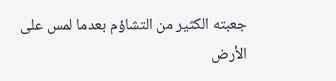جعبته الكثير من التشاؤم بعدما لمس على الأرض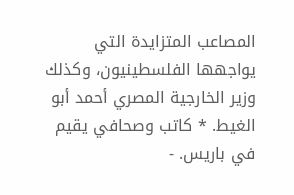المصاعب المتزايدة التي يواجهها الفلسطينيون، وكذلك وزير الخارجية المصري أحمد أبو الغيط. * كاتب وصحافي يقيم في باريس. -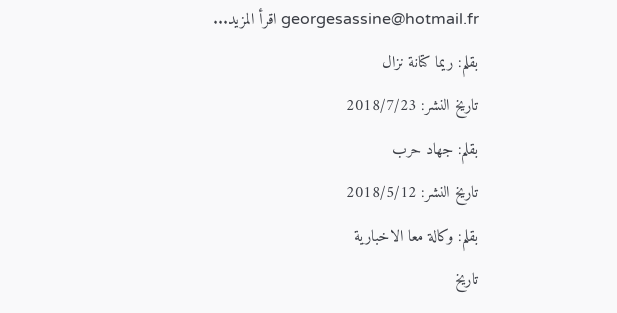georgesassine@hotmail.fr اقرأ المزيد...
بقلم: ريما كتانة نزال
تاريخ النشر: 2018/7/23
بقلم: جهاد حرب
تاريخ النشر: 2018/5/12
بقلم: وكالة معا الاخبارية
تاريخ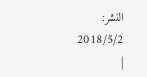النشر: 2018/5/2
|